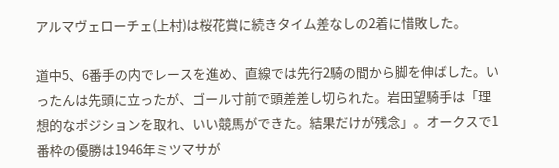アルマヴェローチェ(上村)は桜花賞に続きタイム差なしの2着に惜敗した。

道中5、6番手の内でレースを進め、直線では先行2騎の間から脚を伸ばした。いったんは先頭に立ったが、ゴール寸前で頭差差し切られた。岩田望騎手は「理想的なポジションを取れ、いい競馬ができた。結果だけが残念」。オークスで1番枠の優勝は1946年ミツマサが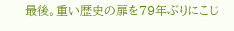最後。重い歴史の扉を79年ぶりにこじ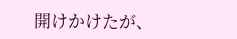開けかけたが、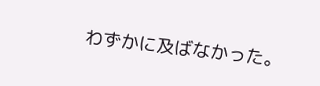わずかに及ばなかった。